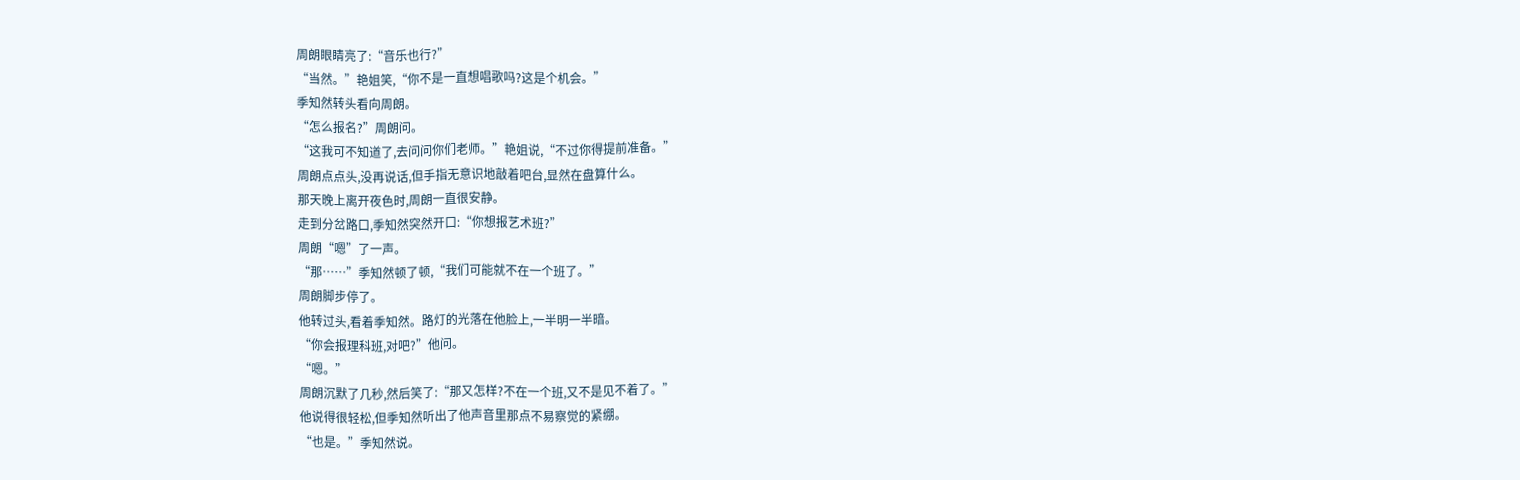周朗眼睛亮了:“音乐也行?”
“当然。”艳姐笑,“你不是一直想唱歌吗?这是个机会。”
季知然转头看向周朗。
“怎么报名?”周朗问。
“这我可不知道了,去问问你们老师。”艳姐说,“不过你得提前准备。”
周朗点点头,没再说话,但手指无意识地敲着吧台,显然在盘算什么。
那天晚上离开夜色时,周朗一直很安静。
走到分岔路口,季知然突然开口:“你想报艺术班?”
周朗“嗯”了一声。
“那……”季知然顿了顿,“我们可能就不在一个班了。”
周朗脚步停了。
他转过头,看着季知然。路灯的光落在他脸上,一半明一半暗。
“你会报理科班,对吧?”他问。
“嗯。”
周朗沉默了几秒,然后笑了:“那又怎样?不在一个班,又不是见不着了。”
他说得很轻松,但季知然听出了他声音里那点不易察觉的紧绷。
“也是。”季知然说。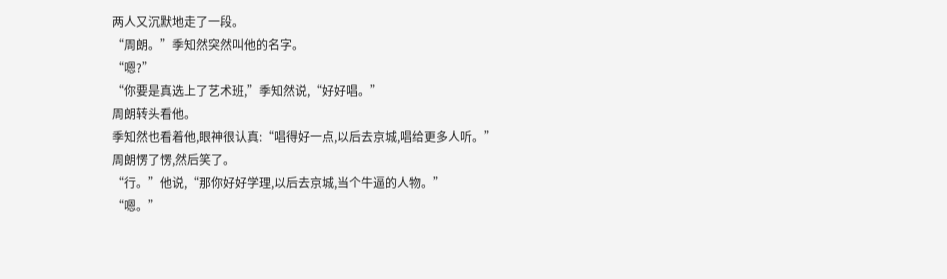两人又沉默地走了一段。
“周朗。”季知然突然叫他的名字。
“嗯?”
“你要是真选上了艺术班,”季知然说,“好好唱。”
周朗转头看他。
季知然也看着他,眼神很认真:“唱得好一点,以后去京城,唱给更多人听。”
周朗愣了愣,然后笑了。
“行。”他说,“那你好好学理,以后去京城,当个牛逼的人物。”
“嗯。”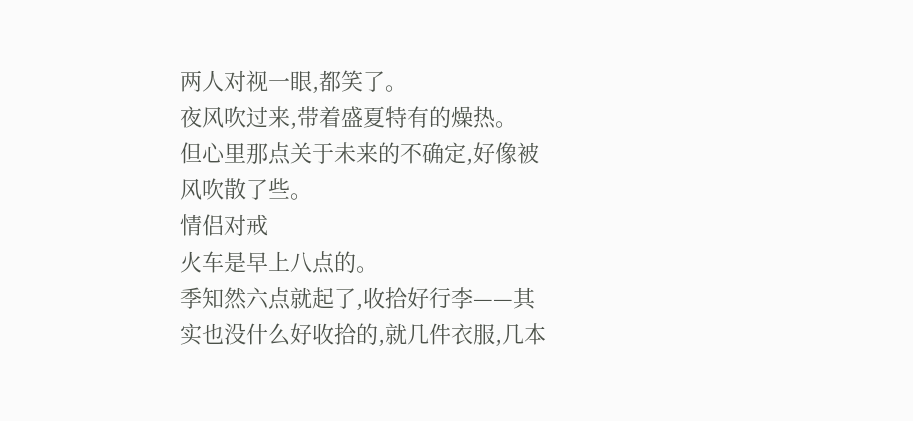两人对视一眼,都笑了。
夜风吹过来,带着盛夏特有的燥热。
但心里那点关于未来的不确定,好像被风吹散了些。
情侣对戒
火车是早上八点的。
季知然六点就起了,收拾好行李——其实也没什么好收拾的,就几件衣服,几本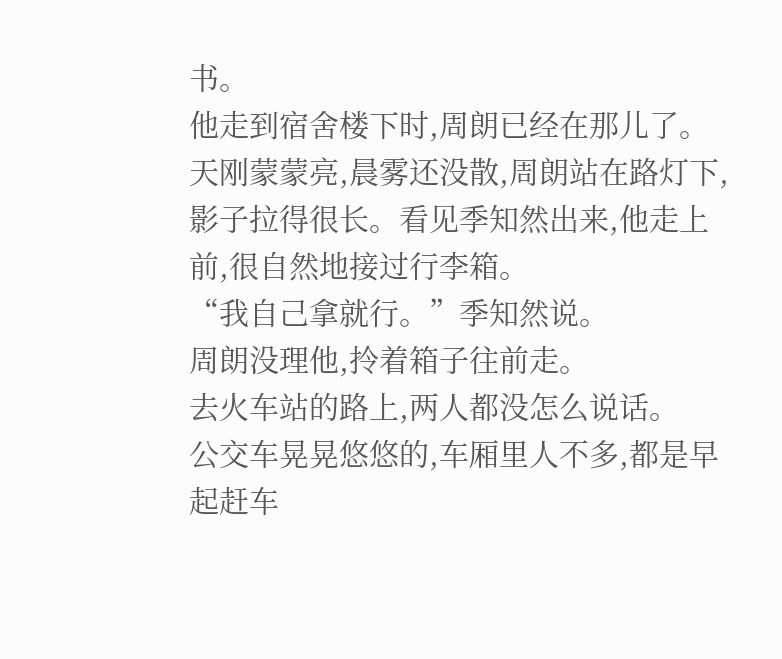书。
他走到宿舍楼下时,周朗已经在那儿了。
天刚蒙蒙亮,晨雾还没散,周朗站在路灯下,影子拉得很长。看见季知然出来,他走上前,很自然地接过行李箱。
“我自己拿就行。”季知然说。
周朗没理他,拎着箱子往前走。
去火车站的路上,两人都没怎么说话。
公交车晃晃悠悠的,车厢里人不多,都是早起赶车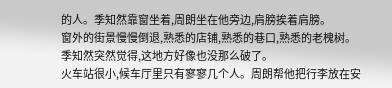的人。季知然靠窗坐着,周朗坐在他旁边,肩膀挨着肩膀。
窗外的街景慢慢倒退,熟悉的店铺,熟悉的巷口,熟悉的老槐树。
季知然突然觉得,这地方好像也没那么破了。
火车站很小,候车厅里只有寥寥几个人。周朗帮他把行李放在安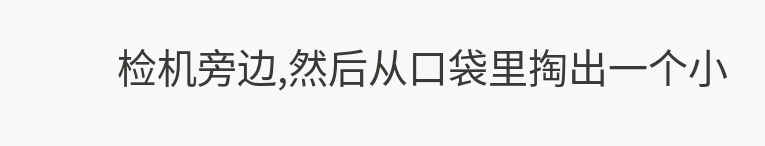检机旁边,然后从口袋里掏出一个小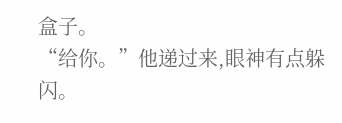盒子。
“给你。”他递过来,眼神有点躲闪。